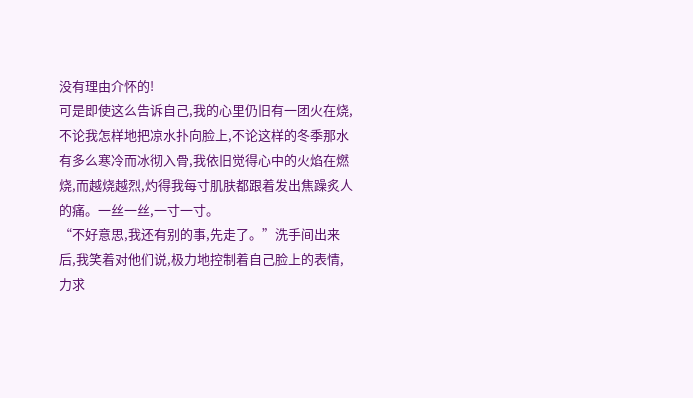没有理由介怀的!
可是即使这么告诉自己,我的心里仍旧有一团火在烧,不论我怎样地把凉水扑向脸上,不论这样的冬季那水有多么寒冷而冰彻入骨,我依旧觉得心中的火焰在燃烧,而越烧越烈,灼得我每寸肌肤都跟着发出焦躁炙人的痛。一丝一丝,一寸一寸。
“不好意思,我还有别的事,先走了。”洗手间出来后,我笑着对他们说,极力地控制着自己脸上的表情,力求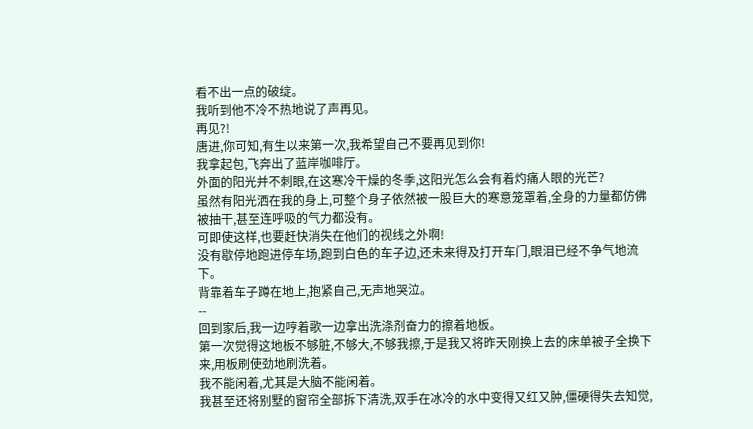看不出一点的破绽。
我听到他不冷不热地说了声再见。
再见?!
唐进,你可知,有生以来第一次,我希望自己不要再见到你!
我拿起包,飞奔出了蓝岸咖啡厅。
外面的阳光并不刺眼,在这寒冷干燥的冬季,这阳光怎么会有着灼痛人眼的光芒?
虽然有阳光洒在我的身上,可整个身子依然被一股巨大的寒意笼罩着,全身的力量都仿佛被抽干,甚至连呼吸的气力都没有。
可即使这样,也要赶快消失在他们的视线之外啊!
没有歇停地跑进停车场,跑到白色的车子边,还未来得及打开车门,眼泪已经不争气地流下。
背靠着车子蹲在地上,抱紧自己,无声地哭泣。
--
回到家后,我一边哼着歌一边拿出洗涤剂奋力的擦着地板。
第一次觉得这地板不够脏,不够大,不够我擦,于是我又将昨天刚换上去的床单被子全换下来,用板刷使劲地刷洗着。
我不能闲着,尤其是大脑不能闲着。
我甚至还将别墅的窗帘全部拆下清洗,双手在冰冷的水中变得又红又肿,僵硬得失去知觉,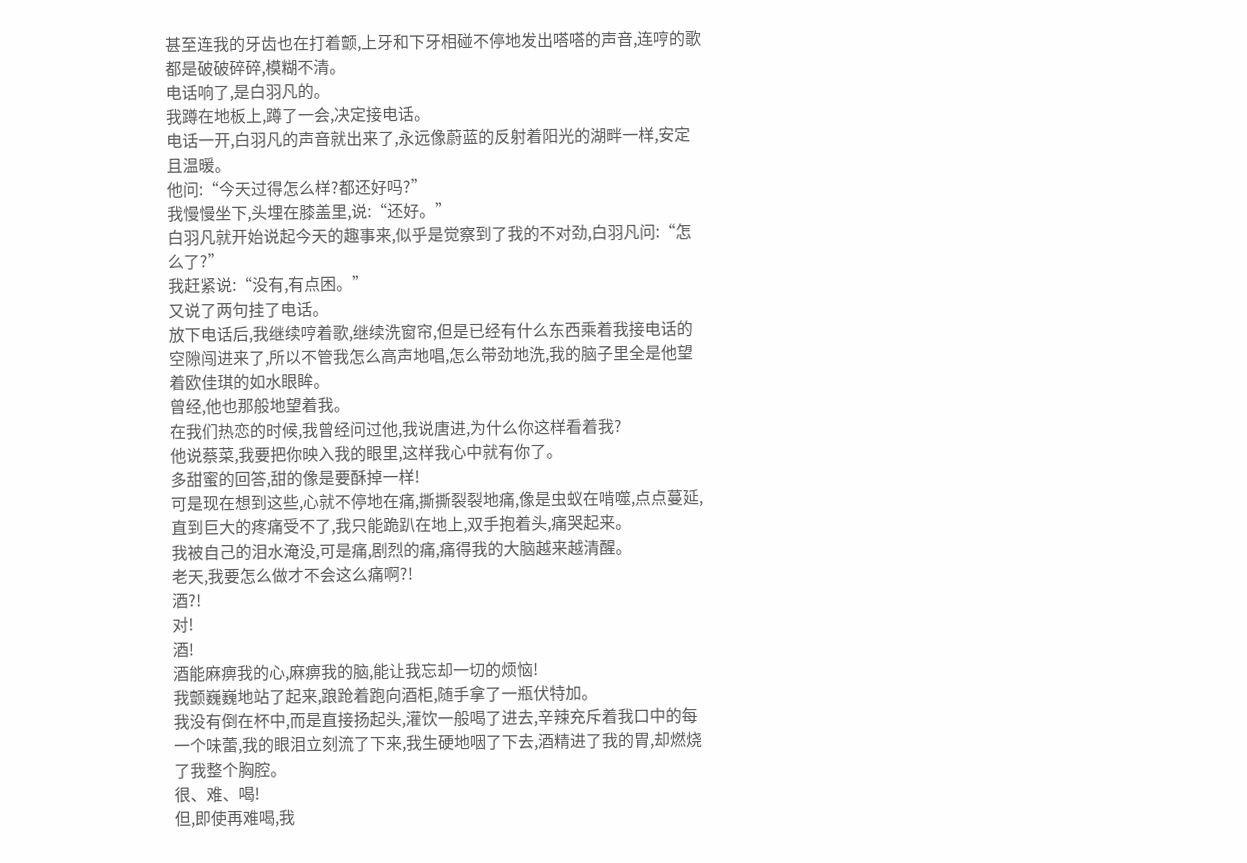甚至连我的牙齿也在打着颤,上牙和下牙相碰不停地发出嗒嗒的声音,连哼的歌都是破破碎碎,模糊不清。
电话响了,是白羽凡的。
我蹲在地板上,蹲了一会,决定接电话。
电话一开,白羽凡的声音就出来了,永远像蔚蓝的反射着阳光的湖畔一样,安定且温暖。
他问:“今天过得怎么样?都还好吗?”
我慢慢坐下,头埋在膝盖里,说:“还好。”
白羽凡就开始说起今天的趣事来,似乎是觉察到了我的不对劲,白羽凡问:“怎么了?”
我赶紧说:“没有,有点困。”
又说了两句挂了电话。
放下电话后,我继续哼着歌,继续洗窗帘,但是已经有什么东西乘着我接电话的空隙闯进来了,所以不管我怎么高声地唱,怎么带劲地洗,我的脑子里全是他望着欧佳琪的如水眼眸。
曾经,他也那般地望着我。
在我们热恋的时候,我曾经问过他,我说唐进,为什么你这样看着我?
他说蔡菜,我要把你映入我的眼里,这样我心中就有你了。
多甜蜜的回答,甜的像是要酥掉一样!
可是现在想到这些,心就不停地在痛,撕撕裂裂地痛,像是虫蚁在啃噬,点点蔓延,直到巨大的疼痛受不了,我只能跪趴在地上,双手抱着头,痛哭起来。
我被自己的泪水淹没,可是痛,剧烈的痛,痛得我的大脑越来越清醒。
老天,我要怎么做才不会这么痛啊?!
酒?!
对!
酒!
酒能麻痹我的心,麻痹我的脑,能让我忘却一切的烦恼!
我颤巍巍地站了起来,踉跄着跑向酒柜,随手拿了一瓶伏特加。
我没有倒在杯中,而是直接扬起头,灌饮一般喝了进去,辛辣充斥着我口中的每一个味蕾,我的眼泪立刻流了下来,我生硬地咽了下去,酒精进了我的胃,却燃烧了我整个胸腔。
很、难、喝!
但,即使再难喝,我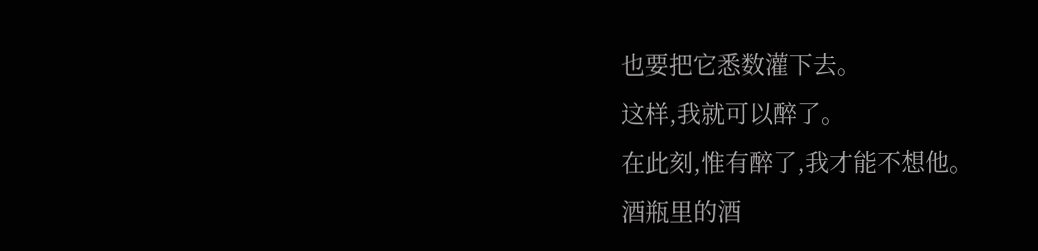也要把它悉数灌下去。
这样,我就可以醉了。
在此刻,惟有醉了,我才能不想他。
酒瓶里的酒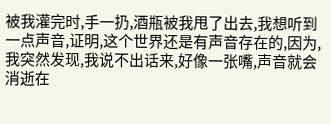被我灌完时,手一扔,酒瓶被我甩了出去,我想听到一点声音,证明,这个世界还是有声音存在的,因为,我突然发现,我说不出话来,好像一张嘴,声音就会消逝在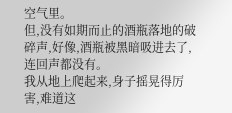空气里。
但,没有如期而止的酒瓶落地的破碎声,好像,酒瓶被黑暗吸进去了,连回声都没有。
我从地上爬起来,身子摇晃得厉害,难道这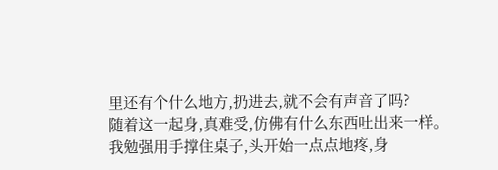里还有个什么地方,扔进去,就不会有声音了吗?
随着这一起身,真难受,仿佛有什么东西吐出来一样。
我勉强用手撑住桌子,头开始一点点地疼,身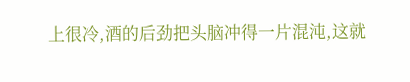上很冷,酒的后劲把头脑冲得一片混沌,这就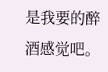是我要的醉酒感觉吧。